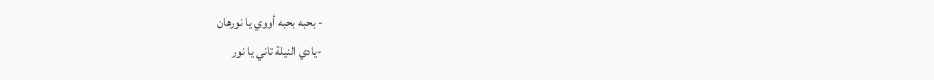- بحبه بحبه أووي يا نورهان
-يادي النيلة تاني يا نور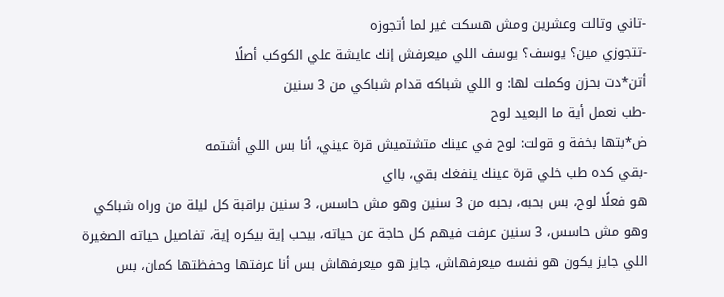-تاني وتالت وعشرين ومش هسكت غير لما أتجوزه
-تتجوزي مين؟ يوسف؟ يوسف اللي ميعرفش إنك عايشة علي الكوكب أصلًا
أتن*دت بحزن وكملت لها: و اللي شباكه قدام شباكي من 3 سنين
-طب نعمل أية ما البعيد لوح
ض*بتها بخفة و قولت: لوح في عينك متشتميش قرة عيني، أنا بس اللي أشتمه
-بقي كده طب خلي قرة عينك ينفغك بقي، بااي
هو فعلًا لوح، بس بحبه، بحبه من 3 سنين وهو مش حاسس، 3 سنين براقبة كل ليلة من وراه شباكي وهو مش حاسس، 3 سنين عرفت فيهم كل حاجة عن حياته، بيحب إية بيكره إية، تفاصيل حياته الصغيرة اللي جايز يكون هو نفسه ميعرفهاش، جايز هو ميعرفهاش بس أنا عرفتها وحفظتها كمان، بس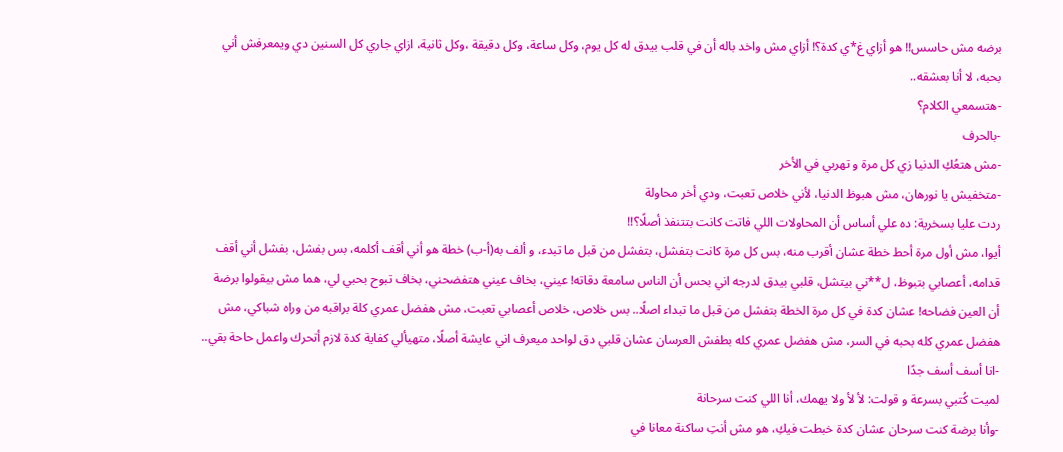برضه مش حاسس!! هو أزاي غ*ي كدة؟! أزاي مش واخد باله أن في قلب بيدق له كل يوم، وكل ساعة، وكل دقيقة ،وكل ثانية، ازاي جاري كل السنين دي ويمعرفش أني بحبه، لا أنا بعشقه..
-هتسمعي الكلام؟
-بالحرف
-مش هتعُكِ الدنيا زي كل مرة و تهربي في الأخر
-متخفيش يا نورهان، مش هبوظ الدنيا، لأني خلاص تعبت، ودي أخر محاولة
ردت عليا بسخرية: ده علي أساس أن المحاولات اللي فاتت كانت بتتنفذ أصلًا؟!!
أيوا، مش أول مرة أحط خطة عشان أقرب منه، بس كل مرة كانت بتفشل، بتفشل من قبل ما تبدء، و ألف به(أ-ب) خطة هو أني أقف أكلمه، بس بفشل، بفشل أني أقف قدامه، أعصابي بتبوظ، ل**ني بيتشل، قلبي بيدق لدرجه اني بحس أن الناس سامعة دقاته! عيني، بخاف عيني هتفضحني، بخاف تبوح بحبي لي، هما مش بيقولوا برضة أن العين فضاحه! عشان كدة في كل مرة الخطة بتفشل من قبل ما تبداء اصلًا.. بس خلاص، خلاص أعصابي تعبت، مش هفضل عمري كلة براقبه من وراه شباكي، مش هفضل عمري كله بحبه في السر، مش هفضل عمري كله بطفش العرسان عشان قلبي دق لواحد ميعرف اني عايشة أصلًا، متهيألي كفاية كدة لازم أتحرك واعمل حاحة بقي..
-انا أسف أسف جدًا
لميت كُتبي بسرعة و قولت: لأ لأ ولا يهمك، أنا اللي كنت سرحانة
-وأنا برضة كنت سرحان عشان كدة خبطت فيكِ، هو مش أنتِ ساكنة معانا في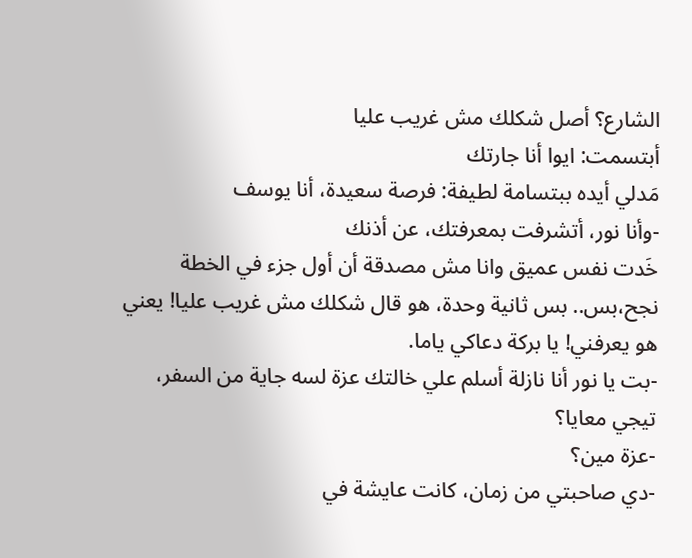الشارع؟ أصل شكلك مش غريب عليا
أبتسمت: ايوا أنا جارتك
مَدلي أيده ببتسامة لطيفة: فرصة سعيدة، أنا يوسف
-وأنا نور، أتشرفت بمعرفتك، عن أذنك
خَدت نفس عميق وانا مش مصدقة أن أول جزء في الخطة نجح،بس.. بس ثانية وحدة، هو قال شكلك مش غريب عليا! يعني هو يعرفني! يا بركة دعاكي ياما.
-بت يا نور أنا نازلة أسلم علي خالتك عزة لسه جاية من السفر، تيجي معايا؟
-عزة مين؟
-دي صاحبتي من زمان، كانت عايشة في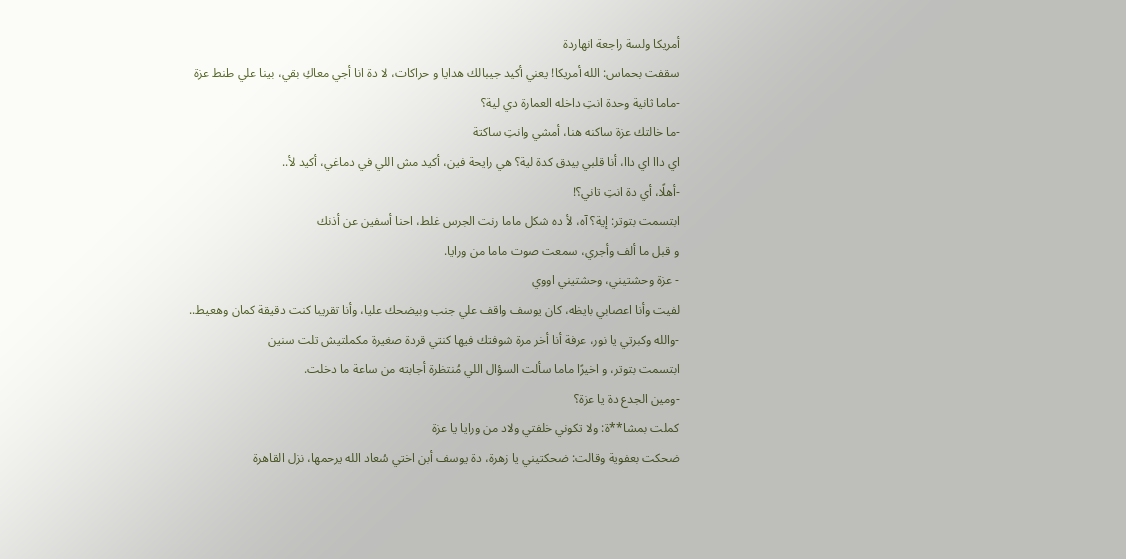أمريكا ولسة راجعة انهاردة
سقفت بحماس: الله أمريكا! يعني أكيد جيبالك هدايا و حراكات، لا دة انا أجي معاكِ بقي، بينا علي طنط عزة
-ماما ثانية وحدة انتِ داخله العمارة دي لية؟
-ما خالتك عزة ساكنه هنا، أمشي وانتِ ساكتة
اي داا اي داا، أنا قلبي بيدق كدة لية؟ هي رايحة فين، أكيد مش اللي في دماغي، أكيد لأ..
-أهلًا، أي دة انتِ تاني؟!
ابتسمت بتوتر: إية؟ آه، لأ ده شكل ماما رنت الجرس غلط، احنا أسفين عن أذنك
و قبل ما ألف وأجري، سمعت صوت ماما من ورايا.
- عزة وحشتيني، وحشتيني اووي
لفيت وأنا اعصابي بايظه، كان يوسف واقف علي جنب وبيضحك عليا، وأنا تقريبا كنت دقيقة كمان وهعيط..
-والله وكبرتي يا نور، عرفة أنا أخر مرة شوفتك فيها كنتي قردة صغيرة مكملتيش تلت سنين
ابتسمت بتوتر، و اخيرًا ماما سألت السؤال اللي مُنتظرة أجابته من ساعة ما دخلت.
-ومين الجدع دة يا عزة؟
كملت بمشا**ة: ولا تكوني خلفتي ولاد من ورايا يا عزة
ضحكت بعفوية وقالت: ضحكتيني يا زهرة، دة يوسف أبن اختي سُعاد الله يرحمها، نزل القاهرة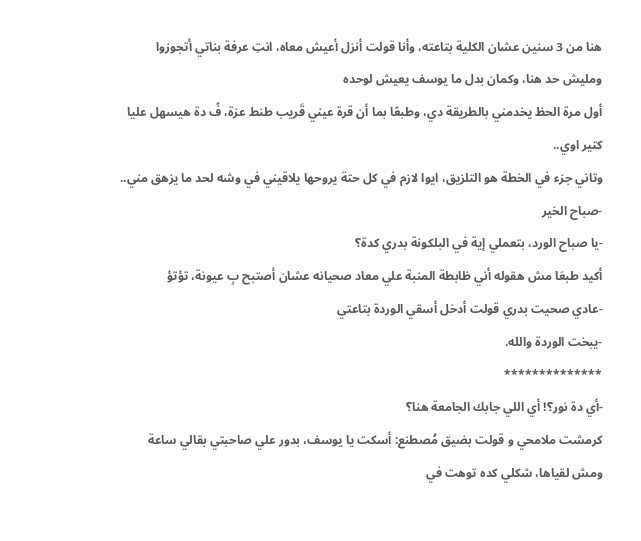هنا من 3 سنين عشان الكلية بتاعته، وأنا قولت أنزل أعيش معاه، انتِ عرفة بناتي أتجوزوا ومليش حد هنا، وكمان بدل ما يوسف يعيش لوحده
أول مرة الحظ يخدمني بالطريقة دي، وطبعًا بما أن قرة عيني قَريب طنط عزة، فً دة هيسهل عليا كتير اوي..
وتاني جزء في الخطة هو التلزيق، ايوا لازم في كل حتة يروحها يلاقيني في وشه لحد ما يزهق مني..
-صباح الخير
-يا صباح الورد، بتعملي إية في البلكونة بدري كدة؟
أكيد طبعَا مش هقوله أني ظابطة المنبة علي معاد صحيانه عشان أصتبح بِ عيونة، تؤتؤ
-عادي صحيت بدري قولت أدخل أسقي الوردة بتاعتي
-يبخت الوردة والله.
**************
-أي دة نور؟! أي اللي جابك الجامعة هنا؟
كرمشت ملامحي و قولت بضيق مُصطنع: أسكت يا يوسف، بدور علي صاحبتي بقالي ساعة ومش لقياها، شكلي كده توهت في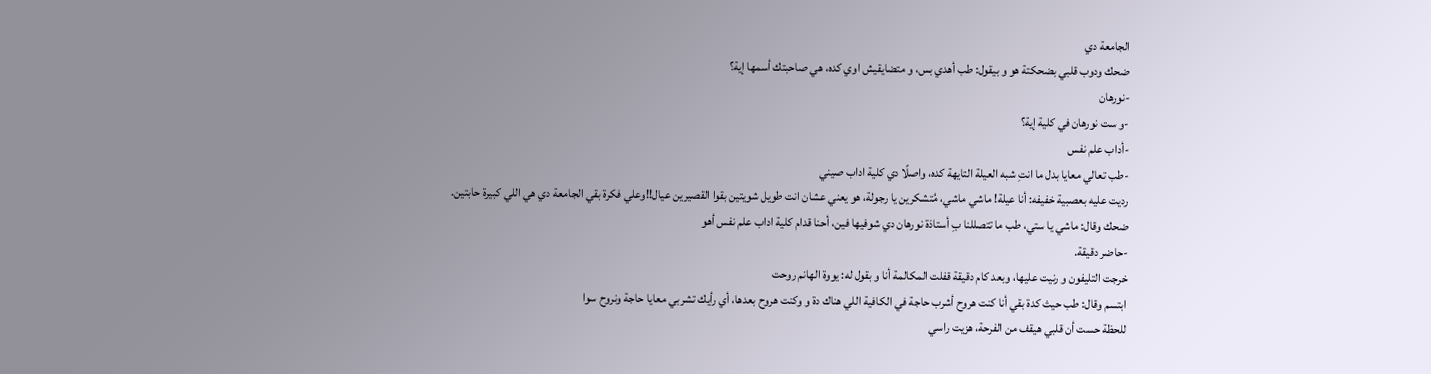الجامعة دي
ضحك ودوب قلبي بضحكتة هو و بيقول: طب أهدي بس، و متضايقيش اوي كده، هي صاحبتك أسمها إية؟
-نورهان
-و ست نورهان في كلية إية؟
-أداب علم نفس
-طب تعالي معايا بدل ما انتِ شبه العيلة التايهة كده، واصلًا دي كلية اداب صيني
رديت عليه بعصبية خفيفه: أنا عيلة! ماشي ماشي، مُتشكرين يا رجولة، هو يعني عشان انت طويل شويتين بقوا القصيرين عيال!!وعلي فكرة بقي الجامعة دي هي اللي كبيرة حابتين.
ضحك وقال: ماشي يا ستي، طب ما تتصللنا بِ أستاذة نورهان دي شوفيها فين، أحنا قدام كلية اداب علم نفس أهو
-حاضر دقيقة.
خرجت التليفون و رنيت عليها، وبعد كام دقيقة قفلت المكالمة أنا و بقول له: يووة الهانم روحت
ابتسم وقال: طب حيث كدة بقي أنا كنت هروح أشرب حاجة في الكافية اللي هناك دة و وكنت هروح بعدها، أي رأيك تشربي معايا حاجة ونروح سوا
للحظة حست أن قلبي هيقف من الفرحة، هزيت راسي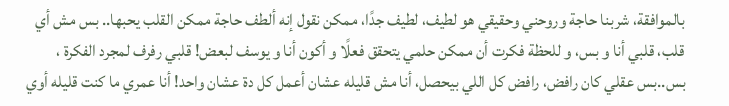بالموافقة، شربنا حاجة وروحني وحقيقي هو لطيف، لطيف جدًا، ممكن نقول إنه ألطف حاجة ممكن القلب يحبها.. بس مش أي قلب، قلبي أنا و بس، و للحظة فكرت أن ممكن حلمي يتحقق فعلًا و أكون أنا و يوسف لبعض! قلبي رفرف لمجرد الفكرة ، بس..بس عقلي كان رافض، رافض كل اللي بيحصل، أنا مش قليله عشان أعمل كل دة عشان واحد! أنا عمري ما كنت قليله أوي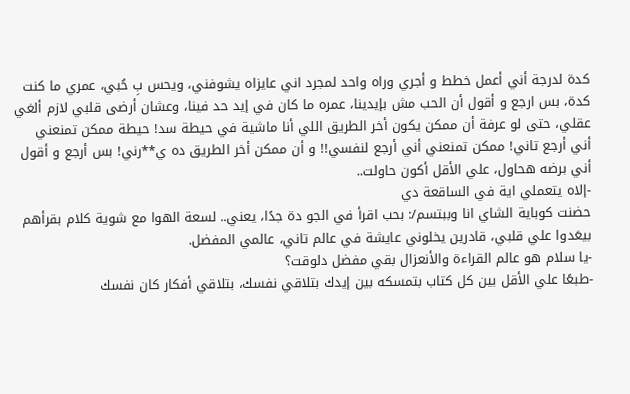كدة لدرجة أني أعمل خطط و أجري وراه واحد لمجرد اني عايزاه يشوفني، ويحس بِ حُبي، عمري ما كنت كدة، بس ارجع و أقول أن الحب مش بإيدينا، عمره ما كان في إيد حد فينا، وعشان أرضى قلبي لازم ألغي عقلي، حتى لو عرفة أن ممكن يكون أخر الطريق اللي أنا ماشية في حيطة سد! حيطة ممكن تمنعني أني أرجع تاني! ممكن تمنعني أني أرجع لنفسي!! و أن ممكن أخر الطريق ده ي**رني! بس أرجع و أقول أني برضه هحاول، علي الأقل أكون حاولت..
-إلاه يتعملي اية في الساقعة دي
حضنت كوباية الشاي انا وببتسم/: بحب اقرأ في الجو دة جدًا، يعني.. لسعة الهوا مع شوية كلام بقرأهم بيعَدوا علي قلبي، قادرين يخلوني عايشة في عالم تاني، عالمي المفضل.
-يا سلام هو عالم القراءة والأنعزال بقي مفضل دلوقت؟
-طبعًا علي الأقل بين كل كتاب بتمسكه بين إيدك بتلاقي نفسك، بتلاقي أفكار كان نفسك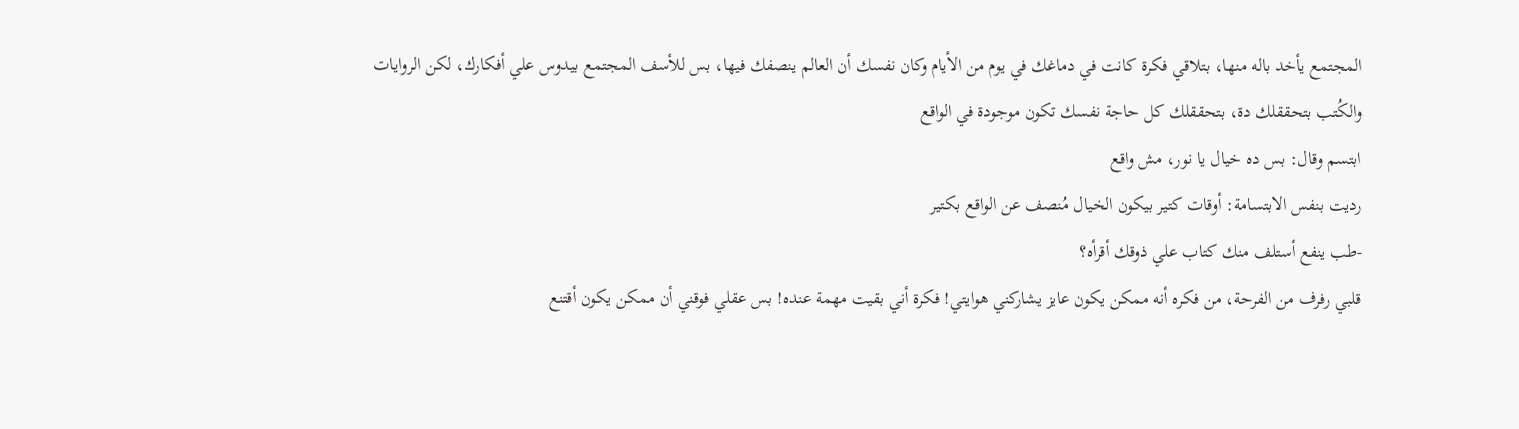المجتمع يأخد باله منها، بتلاقي فكرة كانت في دماغك في يوم من الأيام وكان نفسك أن العالم ينصفك فيها، بس للأسف المجتمع بيدوس علي أفكارك، لكن الروايات والكُتب بتحققلك دة، بتحققلك كل حاجة نفسك تكون موجودة في الواقع
ابتسم وقال: بس ده خيال يا نور، مش واقع
رديت بنفس الابتسامة: أوقات كتير بيكون الخيال مُنصف عن الواقع بكتير
-طب ينفع أستلف منك كتاب علي ذوقك أقرأه؟
قلبي رفرف من الفرحة، من فكره أنه ممكن يكون عايز يشاركني هوايتي! فكرة أني بقيت مهمة عنده! بس عقلي فوقني أن ممكن يكون أقتنع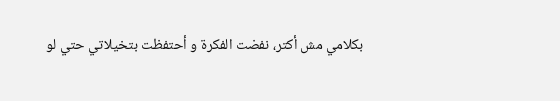بكلامي مش أكتر، نفضت الفكرة و أحتفظت بتخيلاتي حتي لو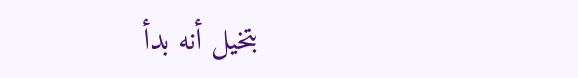بتخيل أنه بدأ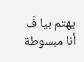يهتم بيا فَ أنا مبسوطة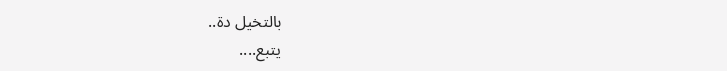بالتخيل دة..
يتبع....